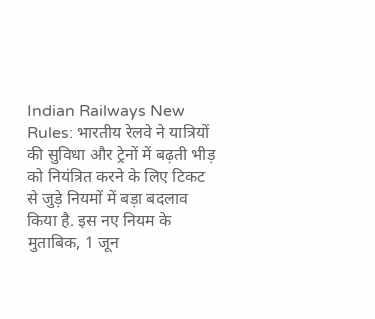Indian Railways New Rules: भारतीय रेलवे ने यात्रियों की सुविधा और ट्रेनों में बढ़ती भीड़ को नियंत्रित करने के लिए टिकट से जुड़े नियमों में बड़ा बदलाव किया है. इस नए नियम के मुताबिक, 1 जून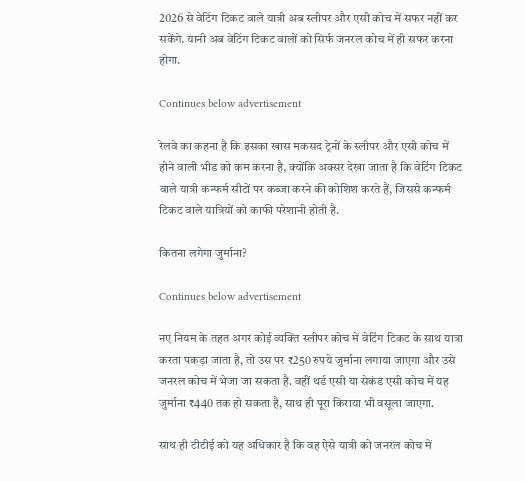2026 से वेटिंग टिकट वाले यात्री अब स्लीपर और एसी कोच में सफर नहीं कर सकेंगे. यानी अब वेटिंग टिकट वालों को सिर्फ जनरल कोच में ही सफर करना होगा.

Continues below advertisement

रेलवे का कहना है कि इसका खास मकसद ट्रेनों के स्लीपर और एसी कोच में होने वाली भीड को कम करना है, क्योंकि अक्सर देखा जाता है कि वेटिंग टिकट वाले यात्री कन्फर्म सीटों पर कब्जा करने की कोशिश करते हैं, जिससे कन्फर्म टिकट वाले यात्रियों को काफी परेशानी होती है.

कितना लगेगा जुर्माना?

Continues below advertisement

नए नियम के तहत अगर कोई व्यक्ति स्लीपर कोच में वेटिंग टिकट के साथ यात्रा करता पकड़ा जाता है, तो उस पर ₹250 रुपये जुर्माना लगाया जाएगा और उसे जनरल कोच में भेजा जा सकता है. वहीं थर्ड एसी या सेकंड एसी कोच में यह जुर्माना ₹440 तक हो सकता है, साथ ही पूरा किराया भी वसूला जाएगा.

साथ ही टीटीई को यह अधिकार है कि वह ऐसे यात्री को जनरल कोच में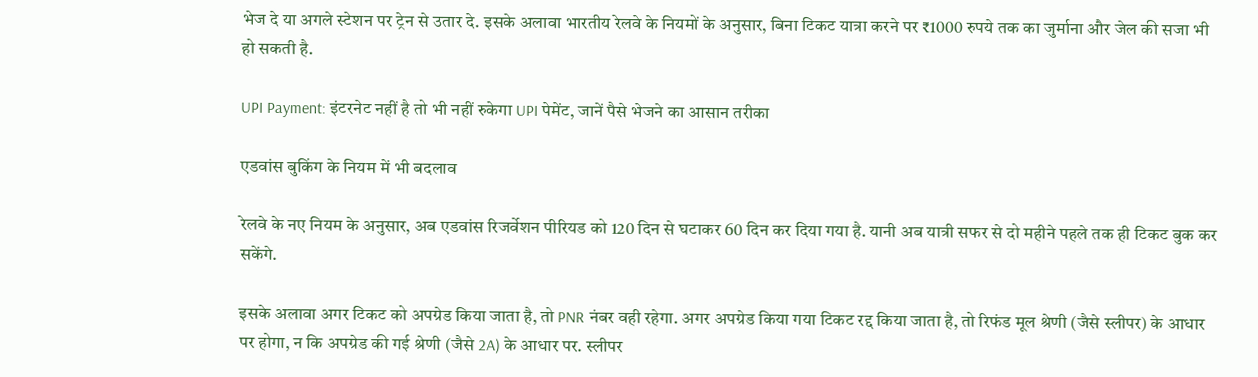भेज दे या अगले स्टेशन पर ट्रेन से उतार दे. इसके अलावा भारतीय रेलवे के नियमों के अनुसार, बिना टिकट यात्रा करने पर ₹1000 रुपये तक का जुर्माना और जेल की सजा भी हो सकती है.

UPI Payment: इंटरनेट नहीं है तो भी नहीं रुकेगा UPI पेमेंट, जानें पैसे भेजने का आसान तरीका

एडवांस बुकिंग के नियम में भी बदलाव

रेलवे के नए नियम के अनुसार, अब एडवांस रिजर्वेशन पीरियड को 120 दिन से घटाकर 60 दिन कर दिया गया है. यानी अब यात्री सफर से दो महीने पहले तक ही टिकट बुक कर सकेंगे.

इसके अलावा अगर टिकट को अपग्रेड किया जाता है, तो PNR नंबर वही रहेगा. अगर अपग्रेड किया गया टिकट रद्द किया जाता है, तो रिफंड मूल श्रेणी (जैसे स्लीपर) के आधार पर होगा, न कि अपग्रेड की गई श्रेणी (जैसे 2A) के आधार पर. स्लीपर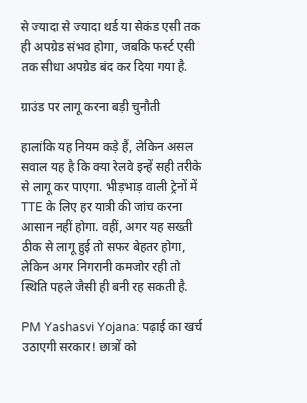से ज्यादा से ज्यादा थर्ड या सेकंड एसी तक ही अपग्रेड संभव होगा, जबकि फर्स्ट एसी तक सीधा अपग्रेड बंद कर दिया गया है.

ग्राउंड पर लागू करना बड़ी चुनौती

हालांकि यह नियम कड़े हैं, लेकिन असल सवाल यह है कि क्या रेलवे इन्हें सही तरीके से लागू कर पाएगा. भीड़भाड़ वाली ट्रेनों में TTE के लिए हर यात्री की जांच करना आसान नहीं होगा. वहीं, अगर यह सख्ती ठीक से लागू हुई तो सफर बेहतर होगा, लेकिन अगर निगरानी कमजोर रही तो स्थिति पहले जैसी ही बनी रह सकती है.

PM Yashasvi Yojana: पढ़ाई का खर्च उठाएगी सरकार! छात्रों को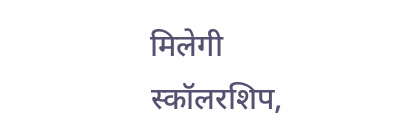मिलेगी स्कॉलरशिप,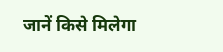जानें किसे मिलेगा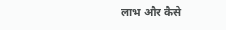लाभ और कैसे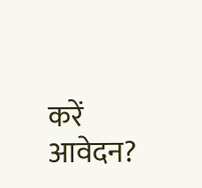करें आवेदन?